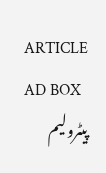ARTICLE AD BOX
پیٹرولیم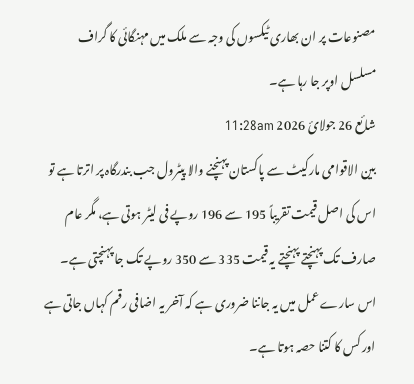مصنوعات پر ان بھاری ٹیکسوں کی وجہ سے ملک میں مہنگائی کا گراف مسلسل اوپر جا رہا ہے۔
شائع 26 جولائ 2026 11:28am
بین الاقوامی مارکیٹ سے پاکستان پہنچنے والا پیٹرول جب بندرگاہ پر اترتا ہے تو اس کی اصل قیمت تقریباً 195 سے 196 روپے فی لیٹر ہوتی ہے، مگر عام صارف تک پہنچتے پہنچتے یہ قیمت 335 سے 350 روپے تک جا پہنچتی ہے۔ اس سارے عمل میں یہ جاننا ضروری ہے کہ آخر یہ اضافی رقم کہاں جاتی ہے اور کس کا کتنا حصہ ہوتا ہے۔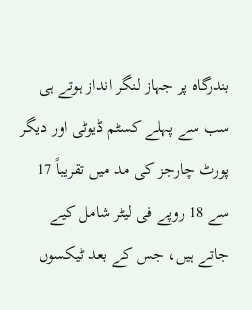بندرگاہ پر جہاز لنگر انداز ہوتے ہی سب سے پہلے کسٹم ڈیوٹی اور دیگر پورٹ چارجز کی مد میں تقریباً 17 سے 18 روپے فی لیٹر شامل کیے جاتے ہیں، جس کے بعد ٹیکسوں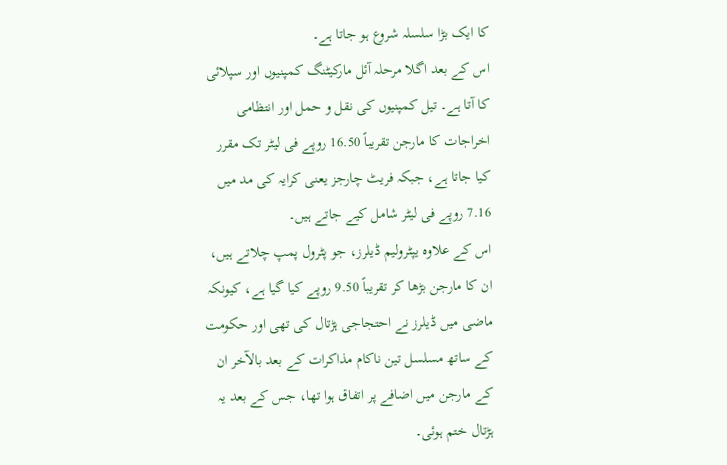کا ایک بڑا سلسلہ شروع ہو جاتا ہے۔
اس کے بعد اگلا مرحلہ آئل مارکیٹنگ کمپنیوں اور سپلائی کا آتا ہے۔ تیل کمپنیوں کی نقل و حمل اور انتظامی اخراجات کا مارجن تقریباً 16.50 روپے فی لیٹر تک مقرر کیا جاتا ہے، جبکہ فریٹ چارجز یعنی کرایہ کی مد میں 7.16 روپے فی لیٹر شامل کیے جاتے ہیں۔
اس کے علاوہ یپٹرولیم ڈیلرز، جو پٹرول پمپ چلاتے ہیں، ان کا مارجن بڑھا کر تقریباً 9.50 روپے کیا گیا ہے، کیونکہ ماضی میں ڈیلرز نے احتجاجی ہڑتال کی تھی اور حکومت کے ساتھ مسلسل تین ناکام مذاکرات کے بعد بالآخر ان کے مارجن میں اضافے پر اتفاق ہوا تھا، جس کے بعد یہ ہڑتال ختم ہوئی۔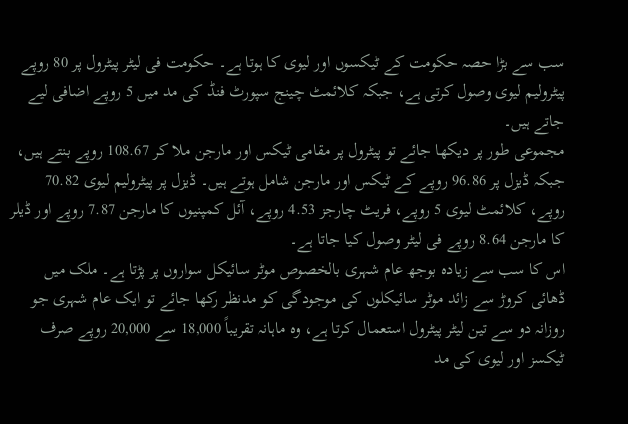سب سے بڑا حصہ حکومت کے ٹیکسوں اور لیوی کا ہوتا ہے۔ حکومت فی لیٹر پیٹرول پر 80 روپے پیٹرولیم لیوی وصول کرتی ہے، جبکہ کلائمٹ چینج سپورٹ فنڈ کی مد میں 5 روپے اضافی لیے جاتے ہیں۔
مجموعی طور پر دیکھا جائے تو پیٹرول پر مقامی ٹیکس اور مارجن ملا کر 108.67 روپے بنتے ہیں، جبکہ ڈیزل پر 96.86 روپے کے ٹیکس اور مارجن شامل ہوتے ہیں۔ ڈیزل پر پیٹرولیم لیوی 70.82 روپے، کلائمٹ لیوی 5 روپے، فریٹ چارجز 4.53 روپے، آئل کمپنیوں کا مارجن 7.87 روپے اور ڈیلر کا مارجن 8.64 روپے فی لیٹر وصول کیا جاتا ہے۔
اس کا سب سے زیادہ بوجھ عام شہری بالخصوص موٹر سائیکل سواروں پر پڑتا ہے۔ ملک میں ڈھائی کروڑ سے زائد موٹر سائیکلوں کی موجودگی کو مدنظر رکھا جائے تو ایک عام شہری جو روزانہ دو سے تین لیٹر پیٹرول استعمال کرتا ہے، وہ ماہانہ تقریباً 18,000 سے 20,000 روپے صرف ٹیکسز اور لیوی کی مد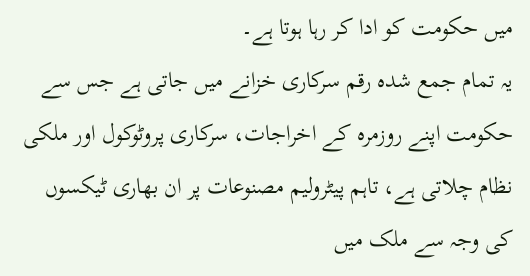میں حکومت کو ادا کر رہا ہوتا ہے۔
یہ تمام جمع شدہ رقم سرکاری خزانے میں جاتی ہے جس سے حکومت اپنے روزمرہ کے اخراجات، سرکاری پروٹوکول اور ملکی نظام چلاتی ہے، تاہم پیٹرولیم مصنوعات پر ان بھاری ٹیکسوں کی وجہ سے ملک میں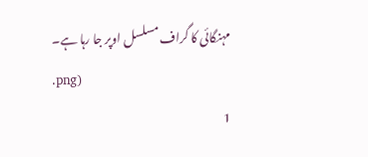مہنگائی کا گراف مسلسل اوپر جا رہا ہے۔
.png)
1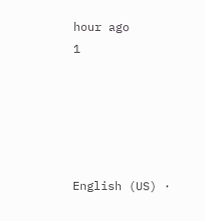hour ago
1





English (US) ·